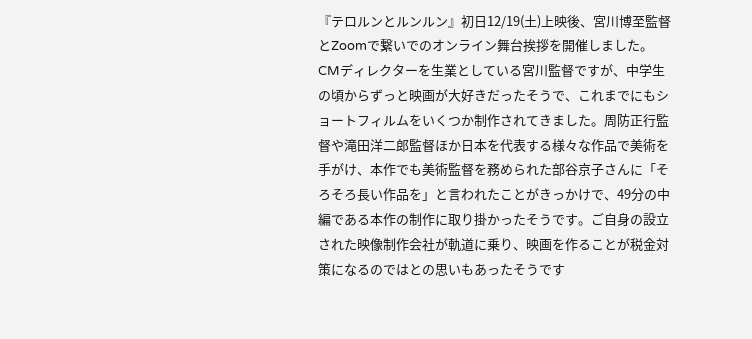『テロルンとルンルン』初日12/19(土)上映後、宮川博至監督とZoomで繋いでのオンライン舞台挨拶を開催しました。CMディレクターを生業としている宮川監督ですが、中学生の頃からずっと映画が大好きだったそうで、これまでにもショートフィルムをいくつか制作されてきました。周防正行監督や滝田洋二郎監督ほか日本を代表する様々な作品で美術を手がけ、本作でも美術監督を務められた部谷京子さんに「そろそろ長い作品を」と言われたことがきっかけで、49分の中編である本作の制作に取り掛かったそうです。ご自身の設立された映像制作会社が軌道に乗り、映画を作ることが税金対策になるのではとの思いもあったそうです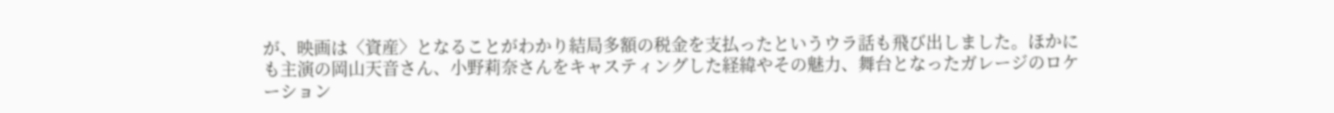が、映画は〈資産〉となることがわかり結局多額の税金を支払ったというウラ話も飛び出しました。ほかにも主演の岡山天音さん、小野莉奈さんをキャスティングした経緯やその魅力、舞台となったガレージのロケーション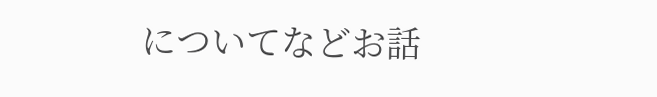についてなどお話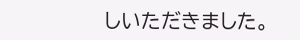しいただきました。